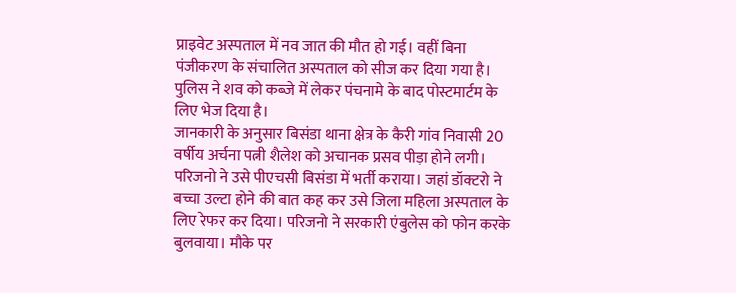प्राइवेट अस्पताल में नव जात की मौत हो गई। वहीं बिना पंजीकरण के संचालित अस्पताल को सीज कर दिया गया है। पुलिस ने शव को कब्जे में लेकर पंचनामे के बाद पोस्टमार्टम के लिए भेज दिया है।
जानकारी के अनुसार बिसंडा थाना क्षेत्र के कैरी गांव निवासी 20 वर्षीय अर्चना पत्नी शैलेश को अचानक प्रसव पीड़ा होने लगी। परिजनो ने उसे पीएचसी बिसंडा में भर्ती कराया। जहां डॉक्टरो ने बच्चा उल्टा होने की बात कह कर उसे जिला महिला अस्पताल के लिए रेफर कर दिया। परिजनो ने सरकारी एंबुलेस को फोन करके बुलवाया। मौके पर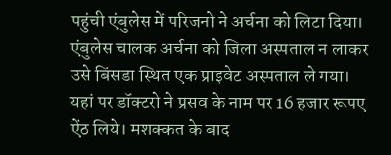पहुंची एंबुलेस में परिजनो ने अर्चना को लिटा दिया। एंबुलेस चालक अर्चना को जिला अस्पताल न लाकर उसे बिंसडा स्थित एक प्राइवेट अस्पताल ले गया। यहां पर डॉक्टरो ने प्रसव के नाम पर 16 हजार रूपए ऐंठ लिये। मशक्कत के बाद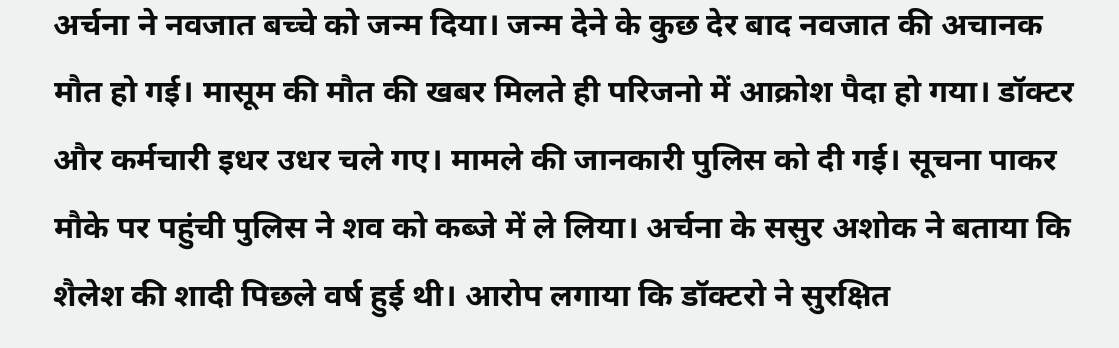अर्चना ने नवजात बच्चे को जन्म दिया। जन्म देने के कुछ देर बाद नवजात की अचानक मौत हो गई। मासूम की मौत की खबर मिलते ही परिजनो में आक्रोश पैदा हो गया। डॉक्टर और कर्मचारी इधर उधर चले गए। मामले की जानकारी पुलिस को दी गई। सूचना पाकर मौके पर पहुंची पुलिस ने शव को कब्जे में ले लिया। अर्चना के ससुर अशोक ने बताया कि शैलेश की शादी पिछले वर्ष हुई थी। आरोप लगाया कि डॉक्टरो ने सुरक्षित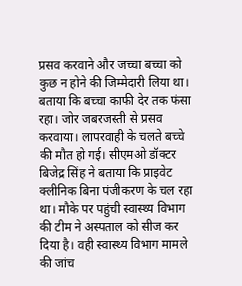प्रसव करवाने और जच्चा बच्चा को कुछ न होने की जिम्मेदारी लिया था। बताया कि बच्चा काफी देर तक फंसा रहा। जोर जबरजस्ती से प्रसव करवाया। लापरवाही के चलते बच्चे की मौत हो गई। सीएमओ डॉक्टर बिजेद्र सिंह ने बताया कि प्राइवेट क्लीनिक बिना पंजीकरण के चल रहा था। मौके पर पहुंची स्वास्थ्य विभाग की टीम ने अस्पताल को सीज कर दिया है। वही स्वास्थ्य विभाग मामले की जांच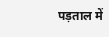पड़ताल में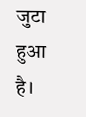जुटा हुआ है।